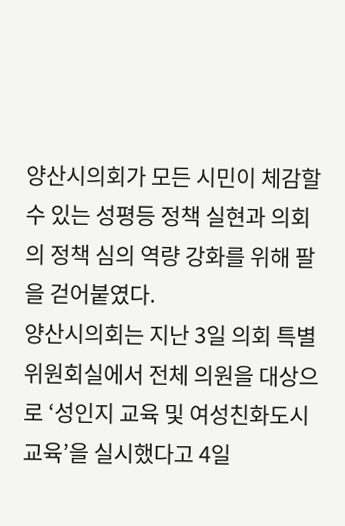양산시의회가 모든 시민이 체감할 수 있는 성평등 정책 실현과 의회의 정책 심의 역량 강화를 위해 팔을 걷어붙였다.
양산시의회는 지난 3일 의회 특별위원회실에서 전체 의원을 대상으로 ‘성인지 교육 및 여성친화도시 교육’을 실시했다고 4일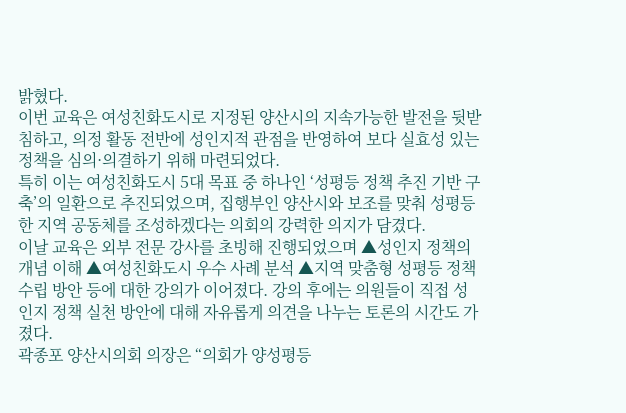밝혔다.
이번 교육은 여성친화도시로 지정된 양산시의 지속가능한 발전을 뒷받침하고, 의정 활동 전반에 성인지적 관점을 반영하여 보다 실효성 있는 정책을 심의·의결하기 위해 마련되었다.
특히 이는 여성친화도시 5대 목표 중 하나인 ‘성평등 정책 추진 기반 구축’의 일환으로 추진되었으며, 집행부인 양산시와 보조를 맞춰 성평등한 지역 공동체를 조성하겠다는 의회의 강력한 의지가 담겼다.
이날 교육은 외부 전문 강사를 초빙해 진행되었으며 ▲성인지 정책의 개념 이해 ▲여성친화도시 우수 사례 분석 ▲지역 맞춤형 성평등 정책 수립 방안 등에 대한 강의가 이어졌다. 강의 후에는 의원들이 직접 성인지 정책 실천 방안에 대해 자유롭게 의견을 나누는 토론의 시간도 가졌다.
곽종포 양산시의회 의장은 “의회가 양성평등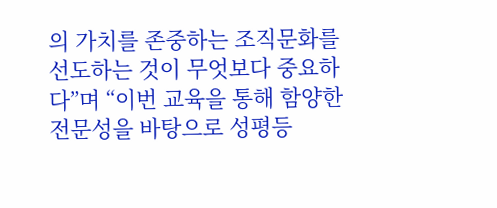의 가치를 존중하는 조직문화를 선도하는 것이 무엇보다 중요하다”며 “이번 교육을 통해 함양한 전문성을 바탕으로 성평등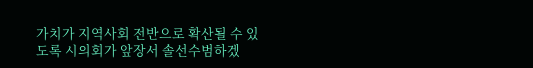가치가 지역사회 전반으로 확산될 수 있도록 시의회가 앞장서 솔선수범하겠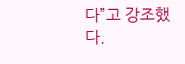다”고 강조했다.